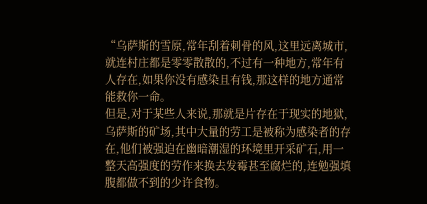“乌萨斯的雪原,常年刮着刺骨的风,这里远离城市,就连村庄都是零零散散的,不过有一种地方,常年有人存在,如果你没有感染且有钱,那这样的地方通常能救你一命。
但是,对于某些人来说,那就是片存在于现实的地狱,乌萨斯的矿场,其中大量的劳工是被称为感染者的存在,他们被强迫在幽暗潮湿的环境里开采矿石,用一整天高强度的劳作来换去发霉甚至腐烂的,连勉强填腹都做不到的少许食物。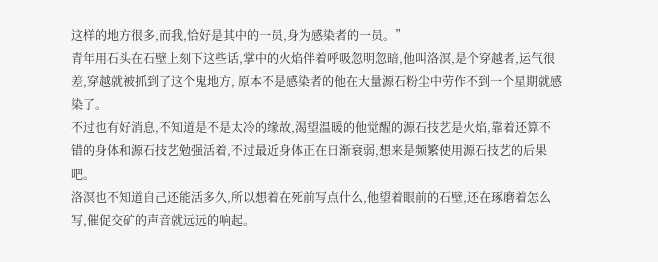这样的地方很多,而我,恰好是其中的一员,身为感染者的一员。”
青年用石头在石壁上刻下这些话,掌中的火焰伴着呼吸忽明忽暗,他叫洛溟,是个穿越者,运气很差,穿越就被抓到了这个鬼地方, 原本不是感染者的他在大量源石粉尘中劳作不到一个星期就感染了。
不过也有好消息,不知道是不是太冷的缘故,渴望温暖的他觉醒的源石技艺是火焰,靠着还算不错的身体和源石技艺勉强活着,不过最近身体正在日渐衰弱,想来是频繁使用源石技艺的后果吧。
洛溟也不知道自己还能活多久,所以想着在死前写点什么,他望着眼前的石壁,还在琢磨着怎么写,催促交矿的声音就远远的响起。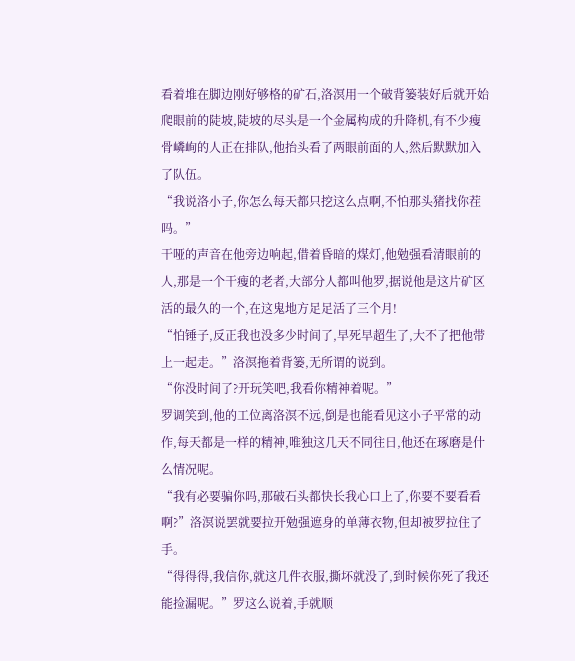看着堆在脚边刚好够格的矿石,洛溟用一个破背篓装好后就开始爬眼前的陡坡,陡坡的尽头是一个金属构成的升降机,有不少瘦骨嶙峋的人正在排队,他抬头看了两眼前面的人,然后默默加入了队伍。
“我说洛小子,你怎么每天都只挖这么点啊,不怕那头猪找你茬吗。”
干哑的声音在他旁边响起,借着昏暗的煤灯,他勉强看清眼前的人,那是一个干瘦的老者,大部分人都叫他罗,据说他是这片矿区活的最久的一个,在这鬼地方足足活了三个月!
“怕锤子,反正我也没多少时间了,早死早超生了,大不了把他带上一起走。”洛溟拖着背篓,无所谓的说到。
“你没时间了?开玩笑吧,我看你精神着呢。”
罗调笑到,他的工位离洛溟不远,倒是也能看见这小子平常的动作,每天都是一样的精神,唯独这几天不同往日,他还在琢磨是什么情况呢。
“我有必要骗你吗,那破石头都快长我心口上了,你要不要看看啊?”洛溟说罢就要拉开勉强遮身的单薄衣物,但却被罗拉住了手。
“得得得,我信你,就这几件衣服,撕坏就没了,到时候你死了我还能捡漏呢。”罗这么说着,手就顺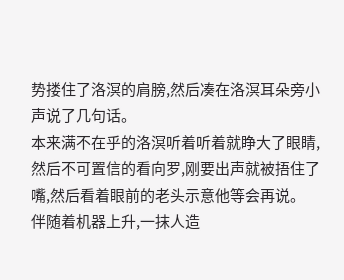势搂住了洛溟的肩膀,然后凑在洛溟耳朵旁小声说了几句话。
本来满不在乎的洛溟听着听着就睁大了眼睛,然后不可置信的看向罗,刚要出声就被捂住了嘴,然后看着眼前的老头示意他等会再说。
伴随着机器上升,一抹人造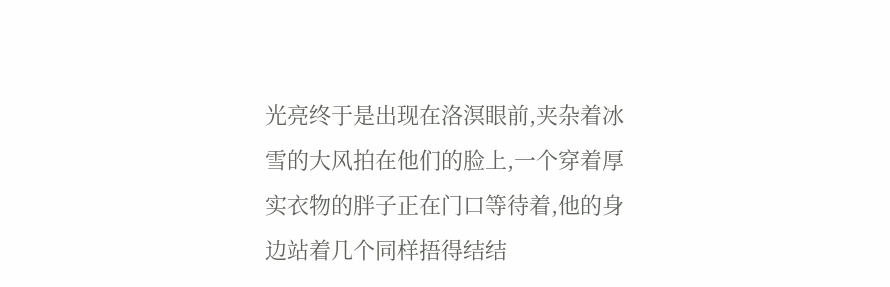光亮终于是出现在洛溟眼前,夹杂着冰雪的大风拍在他们的脸上,一个穿着厚实衣物的胖子正在门口等待着,他的身边站着几个同样捂得结结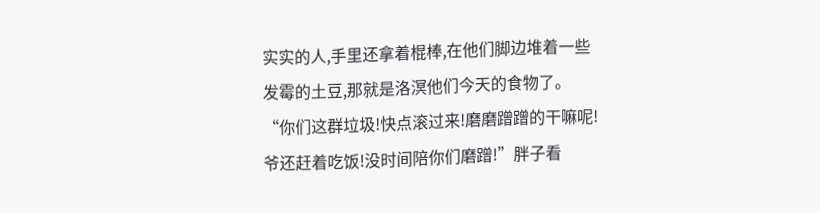实实的人,手里还拿着棍棒,在他们脚边堆着一些发霉的土豆,那就是洛溟他们今天的食物了。
“你们这群垃圾!快点滚过来!磨磨蹭蹭的干嘛呢!爷还赶着吃饭!没时间陪你们磨蹭!”胖子看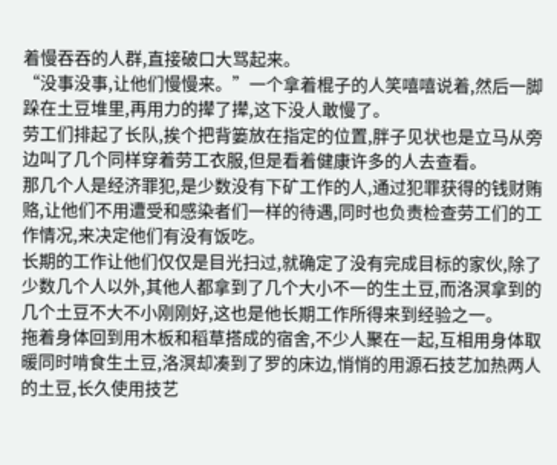着慢吞吞的人群,直接破口大骂起来。
“没事没事,让他们慢慢来。”一个拿着棍子的人笑嘻嘻说着,然后一脚跺在土豆堆里,再用力的撵了撵,这下没人敢慢了。
劳工们排起了长队,挨个把背篓放在指定的位置,胖子见状也是立马从旁边叫了几个同样穿着劳工衣服,但是看着健康许多的人去查看。
那几个人是经济罪犯,是少数没有下矿工作的人,通过犯罪获得的钱财贿赂,让他们不用遭受和感染者们一样的待遇,同时也负责检查劳工们的工作情况,来决定他们有没有饭吃。
长期的工作让他们仅仅是目光扫过,就确定了没有完成目标的家伙,除了少数几个人以外,其他人都拿到了几个大小不一的生土豆,而洛溟拿到的几个土豆不大不小刚刚好,这也是他长期工作所得来到经验之一。
拖着身体回到用木板和稻草搭成的宿舍,不少人聚在一起,互相用身体取暖同时啃食生土豆,洛溟却凑到了罗的床边,悄悄的用源石技艺加热两人的土豆,长久使用技艺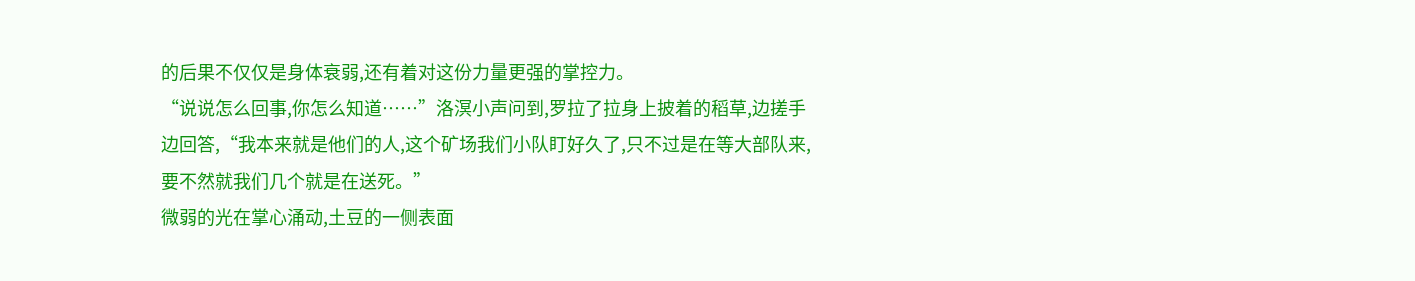的后果不仅仅是身体衰弱,还有着对这份力量更强的掌控力。
“说说怎么回事,你怎么知道……”洛溟小声问到,罗拉了拉身上披着的稻草,边搓手边回答,“我本来就是他们的人,这个矿场我们小队盯好久了,只不过是在等大部队来,要不然就我们几个就是在送死。”
微弱的光在掌心涌动,土豆的一侧表面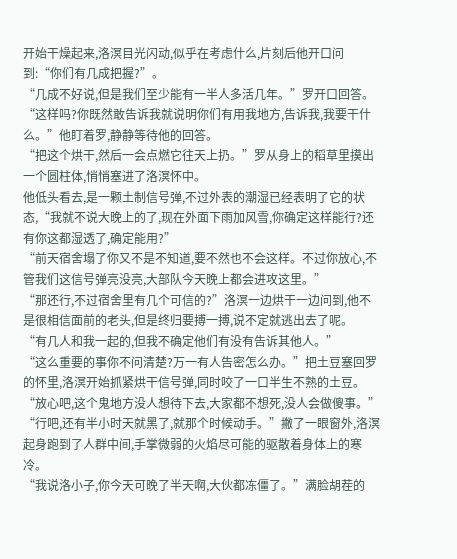开始干燥起来,洛溟目光闪动,似乎在考虑什么,片刻后他开口问到:“你们有几成把握?”。
“几成不好说,但是我们至少能有一半人多活几年。”罗开口回答。
“这样吗?你既然敢告诉我就说明你们有用我地方,告诉我,我要干什么。”他盯着罗,静静等待他的回答。
“把这个烘干,然后一会点燃它往天上扔。”罗从身上的稻草里摸出一个圆柱体,悄悄塞进了洛溟怀中。
他低头看去,是一颗土制信号弹,不过外表的潮湿已经表明了它的状态,“我就不说大晚上的了,现在外面下雨加风雪,你确定这样能行?还有你这都湿透了,确定能用?”
“前天宿舍塌了你又不是不知道,要不然也不会这样。不过你放心,不管我们这信号弹亮没亮,大部队今天晚上都会进攻这里。”
“那还行,不过宿舍里有几个可信的?”洛溟一边烘干一边问到,他不是很相信面前的老头,但是终归要搏一搏,说不定就逃出去了呢。
“有几人和我一起的,但我不确定他们有没有告诉其他人。”
“这么重要的事你不问清楚?万一有人告密怎么办。”把土豆塞回罗的怀里,洛溟开始抓紧烘干信号弹,同时咬了一口半生不熟的土豆。
“放心吧,这个鬼地方没人想待下去,大家都不想死,没人会做傻事。”
“行吧,还有半小时天就黑了,就那个时候动手。”撇了一眼窗外,洛溟起身跑到了人群中间,手掌微弱的火焰尽可能的驱散着身体上的寒冷。
“我说洛小子,你今天可晚了半天啊,大伙都冻僵了。”满脸胡茬的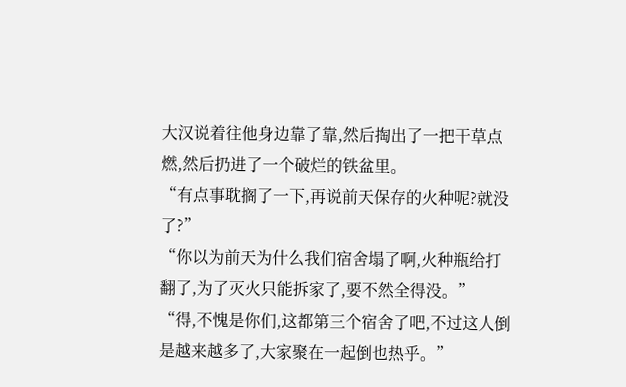大汉说着往他身边靠了靠,然后掏出了一把干草点燃,然后扔进了一个破烂的铁盆里。
“有点事耽搁了一下,再说前天保存的火种呢?就没了?”
“你以为前天为什么我们宿舍塌了啊,火种瓶给打翻了,为了灭火只能拆家了,要不然全得没。”
“得,不愧是你们,这都第三个宿舍了吧,不过这人倒是越来越多了,大家聚在一起倒也热乎。”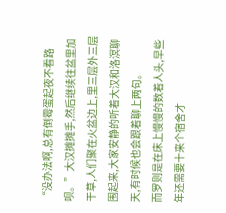“没办法啊,总有倒霉蛋起夜不看路呗。”大汉摊摊手,然后继续往盆里加干草,人们聚在火盆边上,里三层外三层围起来,大家安静的听着大汉和洛溟聊天,有时候也会跟着聊上两句。
而罗则是在床上慢慢的数着人头,早些年还需要十来个宿舍才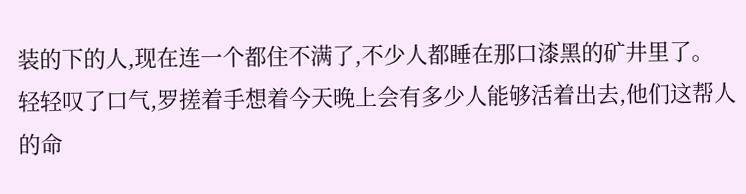装的下的人,现在连一个都住不满了,不少人都睡在那口漆黑的矿井里了。
轻轻叹了口气,罗搓着手想着今天晚上会有多少人能够活着出去,他们这帮人的命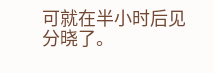可就在半小时后见分晓了。